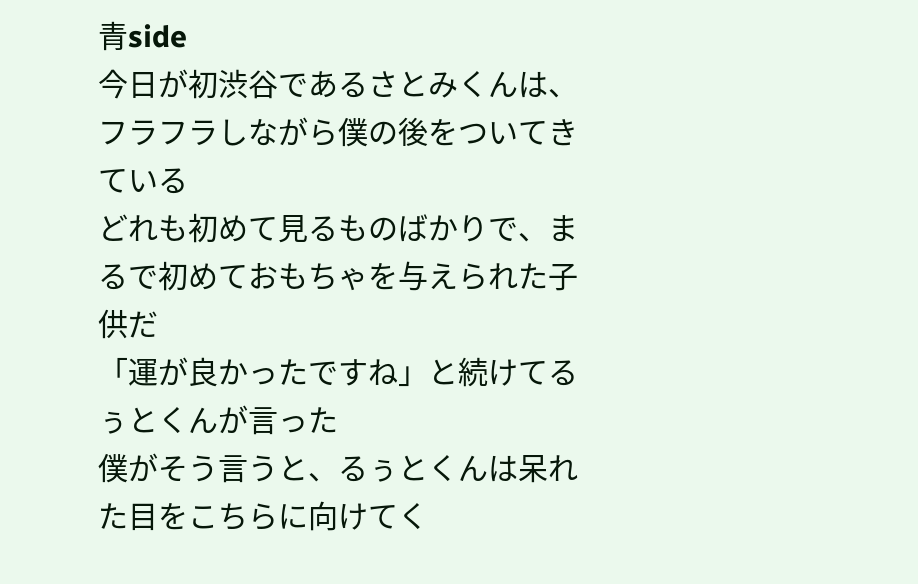青side
今日が初渋谷であるさとみくんは、フラフラしながら僕の後をついてきている
どれも初めて見るものばかりで、まるで初めておもちゃを与えられた子供だ
「運が良かったですね」と続けてるぅとくんが言った
僕がそう言うと、るぅとくんは呆れた目をこちらに向けてく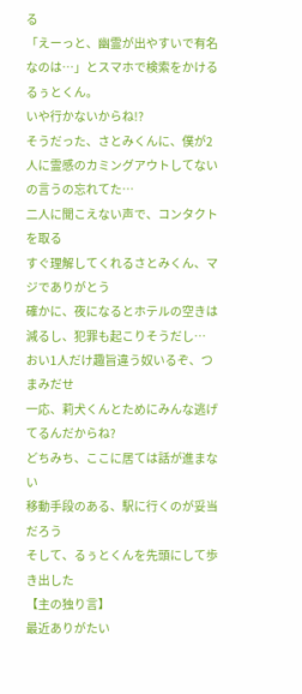る
「えーっと、幽霊が出やすいで有名なのは…」とスマホで検索をかけるるぅとくん。
いや行かないからね!?
そうだった、さとみくんに、僕が2人に霊感のカミングアウトしてないの言うの忘れてた…
二人に聞こえない声で、コンタクトを取る
すぐ理解してくれるさとみくん、マジでありがとう
確かに、夜になるとホテルの空きは減るし、犯罪も起こりそうだし…
おい1人だけ趣旨違う奴いるぞ、つまみだせ
一応、莉犬くんとためにみんな逃げてるんだからね?
どちみち、ここに居ては話が進まない
移動手段のある、駅に行くのが妥当だろう
そして、るぅとくんを先頭にして歩き出した
【主の独り言】
最近ありがたい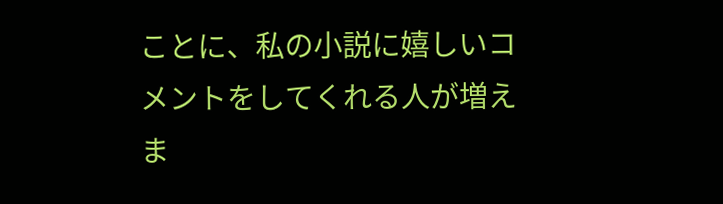ことに、私の小説に嬉しいコメントをしてくれる人が増えま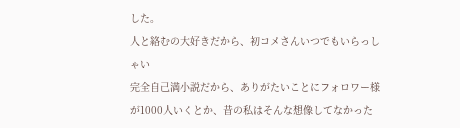した。
人と絡むの大好きだから、初コメさんいつでもいらっしゃい
完全自己満小説だから、ありがたいことにフォロワー様が1000人いくとか、昔の私はそんな想像してなかった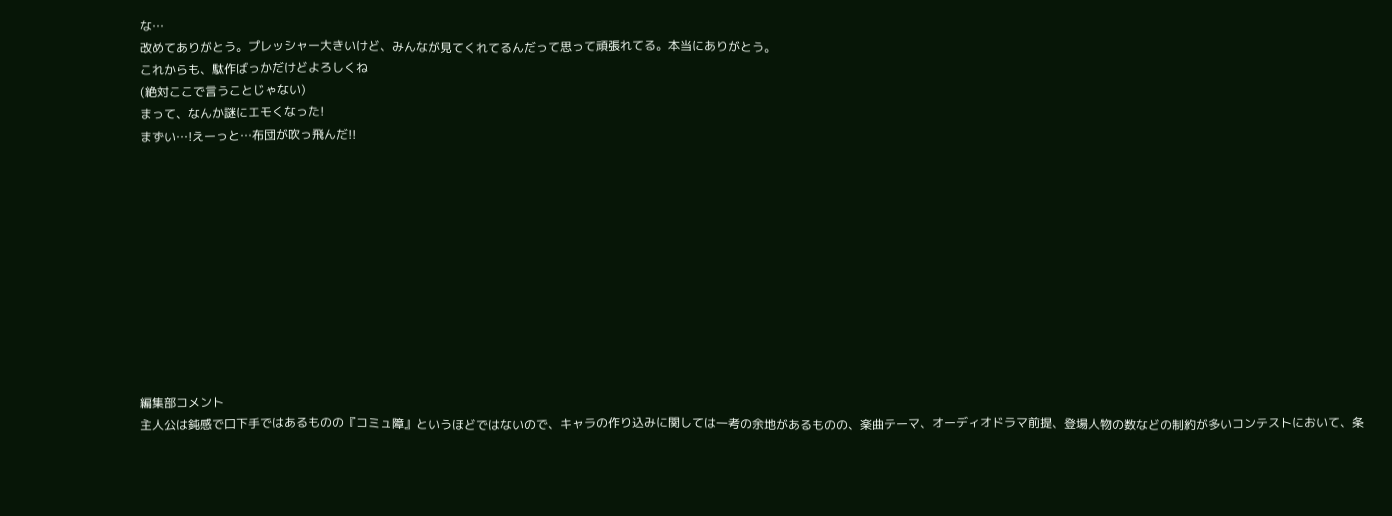な…
改めてありがとう。プレッシャー大きいけど、みんなが見てくれてるんだって思って頑張れてる。本当にありがとう。
これからも、駄作ばっかだけどよろしくね
(絶対ここで言うことじゃない)
まって、なんか謎にエモくなった!
まずい…!えーっと…布団が吹っ飛んだ!!











編集部コメント
主人公は鈍感で口下手ではあるものの『コミュ障』というほどではないので、キャラの作り込みに関しては一考の余地があるものの、楽曲テーマ、オーディオドラマ前提、登場人物の数などの制約が多いコンテストにおいて、条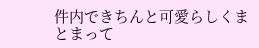件内できちんと可愛らしくまとまって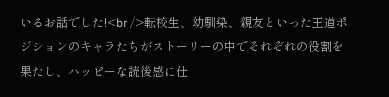いるお話でした!<br />転校生、幼馴染、親友といった王道ポジションのキャラたちがストーリーの中でそれぞれの役割を果たし、ハッピーな読後感に仕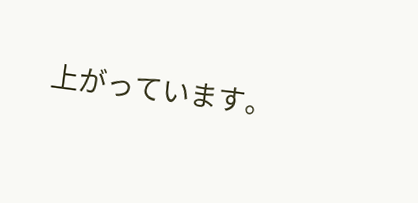上がっています。